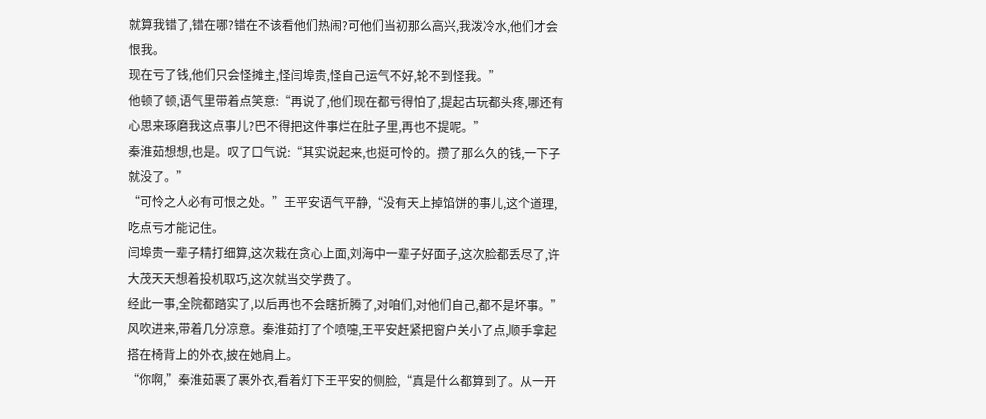就算我错了,错在哪?错在不该看他们热闹?可他们当初那么高兴,我泼冷水,他们才会恨我。
现在亏了钱,他们只会怪摊主,怪闫埠贵,怪自己运气不好,轮不到怪我。”
他顿了顿,语气里带着点笑意:“再说了,他们现在都亏得怕了,提起古玩都头疼,哪还有心思来琢磨我这点事儿?巴不得把这件事烂在肚子里,再也不提呢。”
秦淮茹想想,也是。叹了口气说:“其实说起来,也挺可怜的。攒了那么久的钱,一下子就没了。”
“可怜之人必有可恨之处。”王平安语气平静,“没有天上掉馅饼的事儿,这个道理,吃点亏才能记住。
闫埠贵一辈子精打细算,这次栽在贪心上面,刘海中一辈子好面子,这次脸都丢尽了,许大茂天天想着投机取巧,这次就当交学费了。
经此一事,全院都踏实了,以后再也不会瞎折腾了,对咱们,对他们自己,都不是坏事。”
风吹进来,带着几分凉意。秦淮茹打了个喷嚏,王平安赶紧把窗户关小了点,顺手拿起搭在椅背上的外衣,披在她肩上。
“你啊,”秦淮茹裹了裹外衣,看着灯下王平安的侧脸,“真是什么都算到了。从一开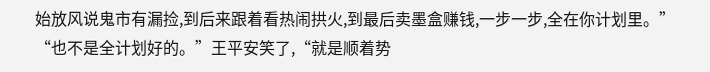始放风说鬼市有漏捡,到后来跟着看热闹拱火,到最后卖墨盒赚钱,一步一步,全在你计划里。”
“也不是全计划好的。”王平安笑了,“就是顺着势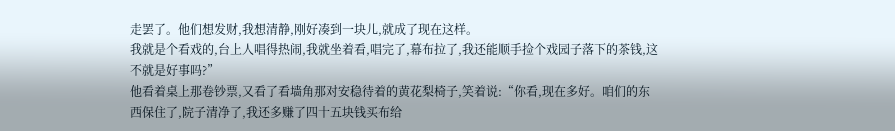走罢了。他们想发财,我想清静,刚好凑到一块儿,就成了现在这样。
我就是个看戏的,台上人唱得热闹,我就坐着看,唱完了,幕布拉了,我还能顺手捡个戏园子落下的茶钱,这不就是好事吗?”
他看着桌上那卷钞票,又看了看墙角那对安稳待着的黄花梨椅子,笑着说:“你看,现在多好。咱们的东西保住了,院子清净了,我还多赚了四十五块钱买布给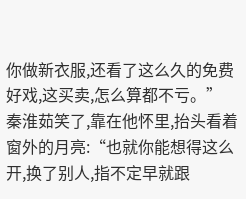你做新衣服,还看了这么久的免费好戏,这买卖,怎么算都不亏。”
秦淮茹笑了,靠在他怀里,抬头看着窗外的月亮:“也就你能想得这么开,换了别人,指不定早就跟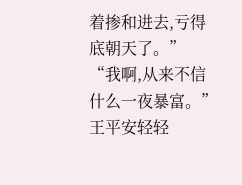着掺和进去,亏得底朝天了。”
“我啊,从来不信什么一夜暴富。”王平安轻轻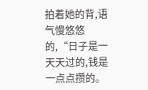拍着她的背,语气慢悠悠的,“日子是一天天过的,钱是一点点攒的。